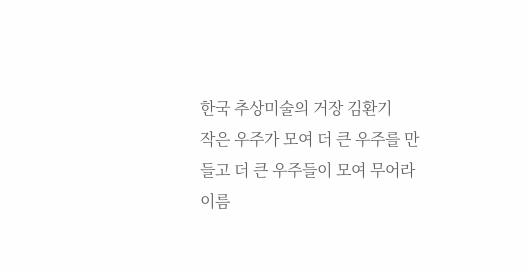한국 추상미술의 거장 김환기
작은 우주가 모여 더 큰 우주를 만들고 더 큰 우주들이 모여 무어라 이름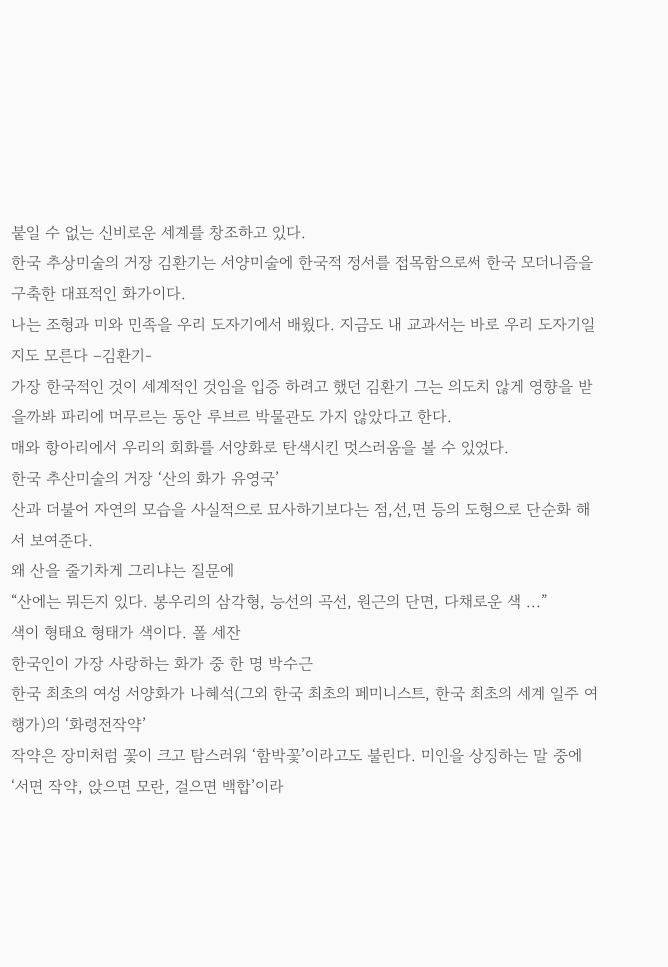붙일 수 없는 신비로운 세계를 창조하고 있다.
한국 추상미술의 거장 김환기는 서양미술에 한국적 정서를 접목함으로써 한국 모더니즘을 구축한 대표적인 화가이다.
나는 조형과 미와 민족을 우리 도자기에서 배웠다. 지금도 내 교과서는 바로 우리 도자기일지도 모른다 –김환기-
가장 한국적인 것이 세계적인 것임을 입증 하려고 했던 김환기 그는 의도치 않게 영향을 받을까봐 파리에 머무르는 동안 루브르 박물관도 가지 않았다고 한다.
매와 항아리에서 우리의 회화를 서양화로 탄색시킨 멋스러움을 볼 수 있었다.
한국 추산미술의 거장 ‘산의 화가 유영국’
산과 더불어 자연의 모습을 사실적으로 묘사하기보다는 점,선,면 등의 도형으로 단순화 해서 보여준다.
왜 산을 줄기차게 그리냐는 질문에
“산에는 뭐든지 있다. 봉우리의 삼각형, 능선의 곡선, 원근의 단면, 다채로운 색 ...”
색이 형태요 형태가 색이다. 폴 세잔
한국인이 가장 사랑하는 화가 중 한 명 박수근
한국 최초의 여성 서양화가 나혜석(그외 한국 최초의 페미니스트, 한국 최초의 세계 일주 여행가)의 ‘화령전작약’
작약은 장미처럼 꽃이 크고 탐스러워 ‘함박꽃’이라고도 불린다. 미인을 상징하는 말 중에 ‘서면 작약, 앉으면 모란, 걸으면 백합’이라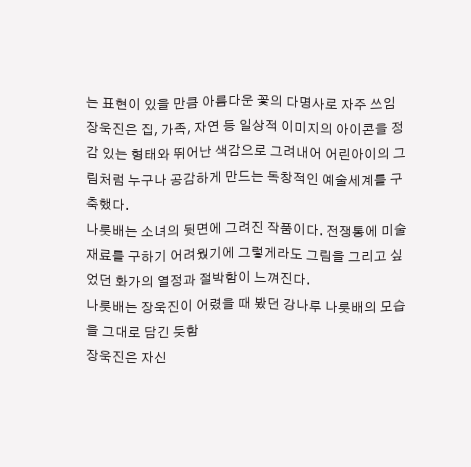는 표현이 있을 만큼 아름다운 꽃의 다명사로 자주 쓰임
장욱진은 집, 가족, 자연 등 일상적 이미지의 아이콘을 정감 있는 형태와 뛰어난 색감으로 그려내어 어린아이의 그림처럼 누구나 공감하게 만드는 독창적인 예술세계를 구축했다.
나룻배는 소녀의 뒷면에 그려진 작품이다. 전쟁통에 미술재료를 구하기 어려웠기에 그렇게라도 그림을 그리고 싶었던 화가의 열정과 절박함이 느껴진다.
나룻배는 장욱진이 어렸을 때 봤던 강나루 나룻배의 모습을 그대로 담긴 듯함
장욱진은 자신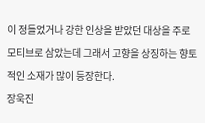이 정들었거나 강한 인상을 받았던 대상을 주로 모티브로 삼았는데 그래서 고향을 상징하는 향토적인 소재가 많이 등장한다.
장욱진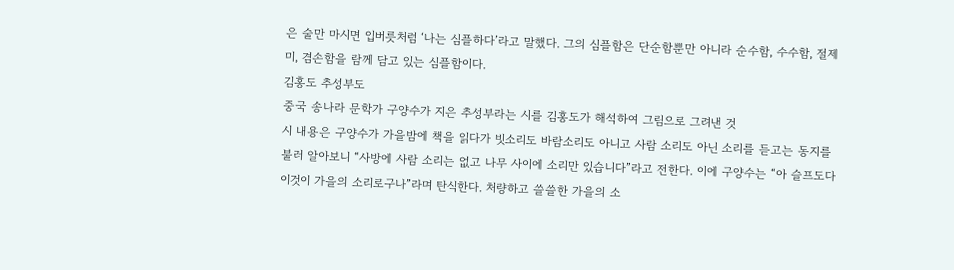은 술만 마시면 입버릇처럼 ‘나는 심플하다’라고 말했다. 그의 심플함은 단순함뿐만 아니라 순수함, 수수함, 절제미, 겸손함을 람께 담고 있는 심플함이다.
김홍도 추성부도
중국 송나라 문학가 구양수가 지은 추성부라는 시를 김홍도가 해석하여 그림으로 그려낸 것
시 내용은 구양수가 가을밤에 책을 읽다가 빗소리도 바람소리도 아니고 사람 소리도 아닌 소리를 듣고는 동지를 불러 알아보니 “사방에 사람 소리는 없고 나무 사이에 소리만 있습니다”라고 전한다. 이에 구양수는 “아 슬프도다 이것이 가을의 소리로구나”라며 탄식한다. 처량하고 쓸쓸한 가을의 소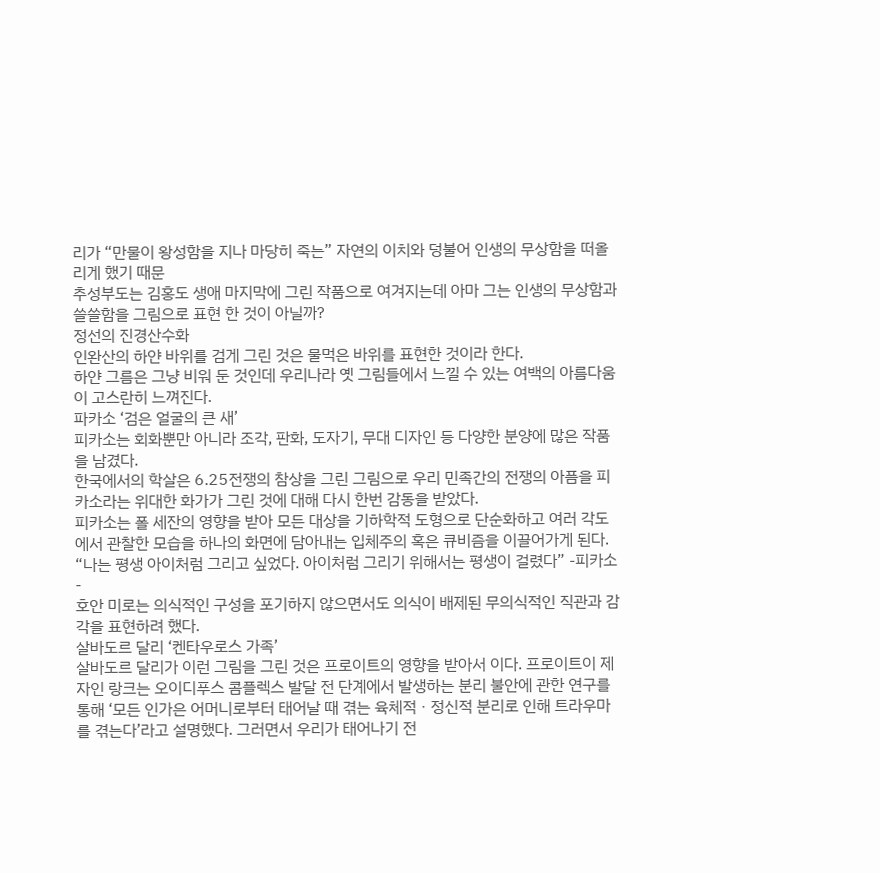리가 “만물이 왕성함을 지나 마당히 죽는” 자연의 이치와 덩불어 인생의 무상함을 떠올리게 했기 때문
추성부도는 김홍도 생애 마지막에 그린 작품으로 여겨지는데 아마 그는 인생의 무상함과 쓸쓸함을 그림으로 표현 한 것이 아닐까?
정선의 진경산수화
인완산의 하얀 바위를 검게 그린 것은 물먹은 바위를 표현한 것이라 한다.
하얀 그름은 그냥 비워 둔 것인데 우리나라 옛 그림들에서 느낄 수 있는 여백의 아름다움이 고스란히 느껴진다.
파카소 ‘검은 얼굴의 큰 새’
피카소는 회화뿐만 아니라 조각, 판화, 도자기, 무대 디자인 등 다양한 분양에 많은 작품을 남겼다.
한국에서의 학살은 6.25전쟁의 참상을 그린 그림으로 우리 민족간의 전쟁의 아픔을 피카소라는 위대한 화가가 그린 것에 대해 다시 한번 감동을 받았다.
피카소는 폴 세잔의 영향을 받아 모든 대상을 기하학적 도형으로 단순화하고 여러 각도에서 관찰한 모습을 하나의 화면에 담아내는 입체주의 혹은 큐비즘을 이끌어가게 된다.
“나는 평생 아이처럼 그리고 싶었다. 아이처럼 그리기 위해서는 평생이 걸렸다” -피카소-
호안 미로는 의식적인 구성을 포기하지 않으면서도 의식이 배제된 무의식적인 직관과 감각을 표현하려 했다.
살바도르 달리 ‘켄타우로스 가족’
살바도르 달리가 이런 그림을 그린 것은 프로이트의 영향을 받아서 이다. 프로이트이 제자인 랑크는 오이디푸스 콤플렉스 발달 전 단계에서 발생하는 분리 불안에 관한 연구를 통해 ‘모든 인가은 어머니로부터 태어날 때 겪는 육체적ㆍ정신적 분리로 인해 트라우마를 겪는다’라고 설명했다. 그러면서 우리가 태어나기 전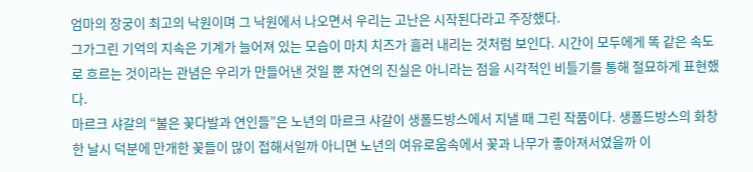엄마의 장궁이 최고의 낙원이며 그 낙원에서 나오면서 우리는 고난은 시작된다라고 주장했다.
그가그린 기억의 지속은 기계가 늘어져 있는 모습이 마치 치즈가 흘러 내리는 것처럼 보인다. 시간이 모두에게 똑 같은 속도로 흐르는 것이라는 관념은 우리가 만들어낸 것일 뿐 자연의 진실은 아니라는 점을 시각적인 비틀기를 통해 절묘하게 표현했다.
마르크 샤갈의 “불은 꽃다발과 연인들”은 노년의 마르크 샤갈이 생폴드방스에서 지낼 때 그린 작품이다. 생폴드방스의 화창한 날시 덕분에 만개한 꽃들이 많이 접해서일까 아니면 노년의 여유로움속에서 꽃과 나무가 좋아져서였을까 이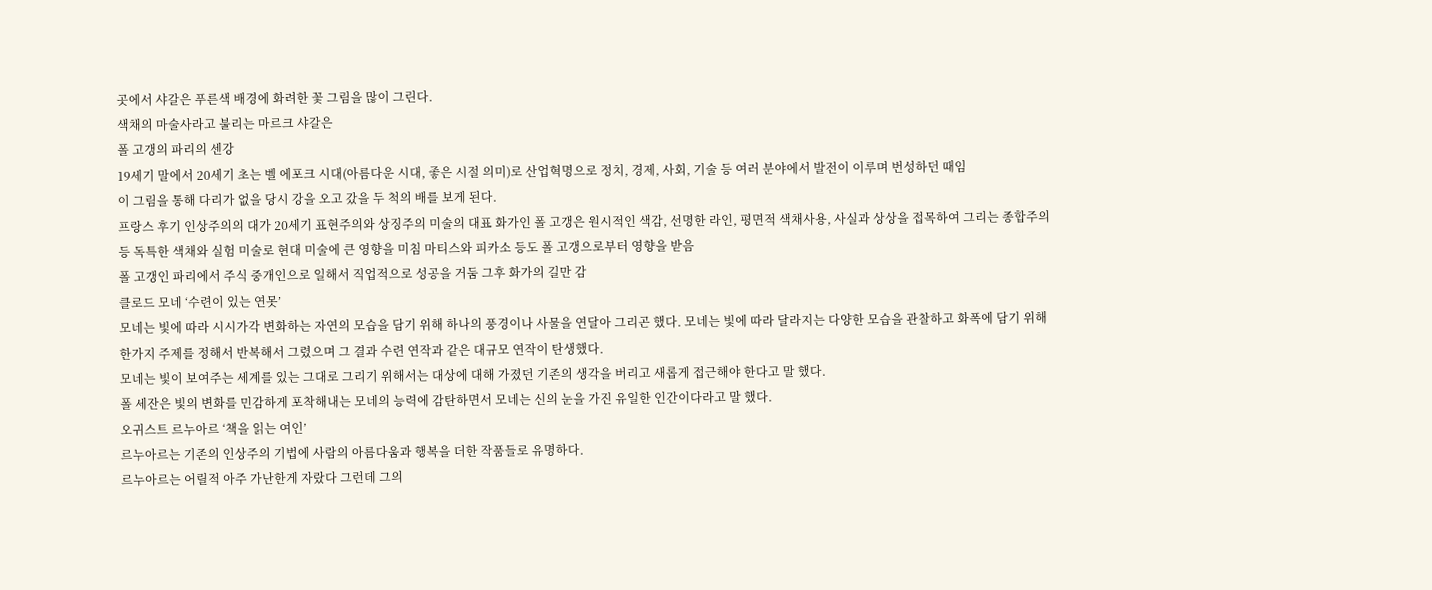곳에서 샤갈은 푸른색 배경에 화려한 꽃 그림을 많이 그린다.
색채의 마술사라고 불리는 마르크 샤갈은
폴 고갱의 파리의 센강
19세기 말에서 20세기 초는 벨 에포크 시대(아름다운 시대, 좋은 시절 의미)로 산업혁명으로 정치, 경제, 사회, 기술 등 여러 분야에서 발전이 이루며 번성하던 때임
이 그림을 통해 다리가 없을 당시 강을 오고 갔을 두 척의 배를 보게 된다.
프랑스 후기 인상주의의 대가 20세기 표현주의와 상징주의 미술의 대표 화가인 폴 고갱은 원시적인 색감, 선명한 라인, 평면적 색채사용, 사실과 상상을 접목하여 그리는 종합주의 등 독특한 색채와 실험 미술로 현대 미술에 큰 영향을 미침 마티스와 피카소 등도 폴 고갱으로부터 영향을 받음
폴 고갱인 파리에서 주식 중개인으로 일해서 직업적으로 성공을 거둠 그후 화가의 길만 감
클로드 모네 ‘수련이 있는 연못’
모네는 빛에 따라 시시가각 변화하는 자연의 모습을 담기 위해 하나의 풍경이나 사물을 연달아 그리곤 했다. 모네는 빛에 따라 달라지는 다양한 모습을 관찰하고 화폭에 담기 위해 한가지 주제를 정해서 반복해서 그렸으며 그 결과 수련 연작과 같은 대규모 연작이 탄생했다.
모네는 빛이 보여주는 세계를 있는 그대로 그리기 위해서는 대상에 대해 가졌던 기존의 생각을 버리고 새롭게 접근해야 한다고 말 했다.
폴 세잔은 빛의 변화를 민감하게 포착해내는 모네의 능력에 감탄하면서 모네는 신의 눈을 가진 유일한 인간이다라고 말 했다.
오귀스트 르누아르 ‘책을 읽는 여인’
르누아르는 기존의 인상주의 기법에 사람의 아름다움과 행복을 더한 작품들로 유명하다.
르누아르는 어릴적 아주 가난한게 자랐다 그런데 그의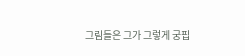그림들은 그가 그렇게 궁핍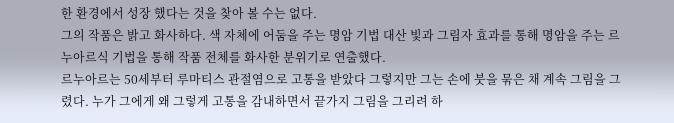한 환경에서 성장 했다는 것을 찾아 볼 수는 없다.
그의 작품은 밝고 화사하다. 색 자체에 어둠을 주는 명암 기법 대산 빛과 그림자 효과를 통해 명암을 주는 르누아르식 기법을 통해 작품 전체를 화사한 분위기로 연출했다.
르누아르는 50세부터 루마티스 관절염으로 고통을 받았다 그렇지만 그는 손에 붓을 묶은 채 계속 그림을 그렸다. 누가 그에게 왜 그렇게 고통을 감내하면서 끝가지 그림을 그리려 하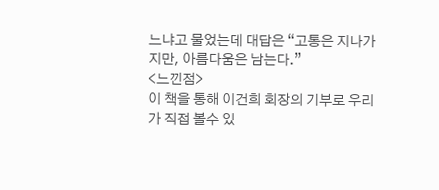느냐고 물었는데 대답은 “고통은 지나가지만, 아름다움은 남는다.”
<느낀점>
이 책을 통해 이건희 회장의 기부로 우리가 직접 볼수 있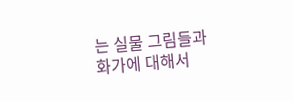는 실물 그림들과 화가에 대해서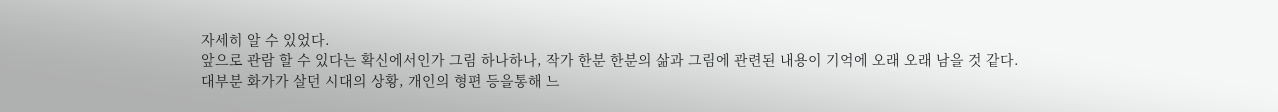자세히 알 수 있었다.
앞으로 관람 할 수 있다는 확신에서인가 그림 하나하나, 작가 한분 한분의 삶과 그림에 관련된 내용이 기억에 오래 오래 남을 것 같다.
대부분 화가가 살던 시대의 상황, 개인의 형편 등을통해 느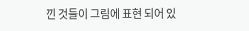낀 것들이 그림에 표현 되어 있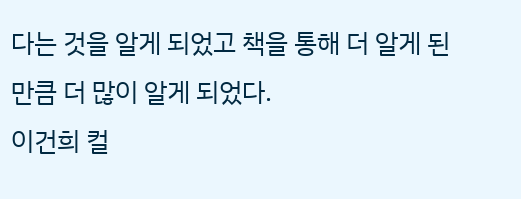다는 것을 알게 되었고 책을 통해 더 알게 된
만큼 더 많이 알게 되었다.
이건희 컬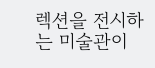렉션을 전시하는 미술관이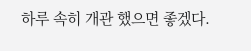하루 속히 개관 했으면 좋겠다.